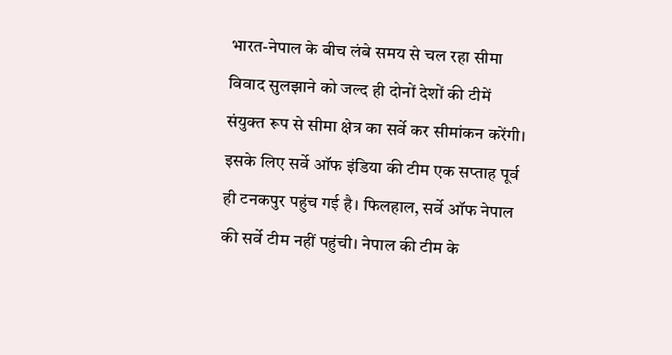भारत-नेपाल के बीच लंबे समय से चल रहा सीमा विवाद सुलझाने को जल्द ही दोनों देशों की टीमें संयुक्त रूप से सीमा क्षेत्र का सर्वे कर सीमांकन करेंगी। इसके लिए सर्वे ऑफ इंडिया की टीम एक सप्ताह पूर्व ही टनकपुर पहुंच गई है। फिलहाल, सर्वे ऑफ नेपाल की सर्वे टीम नहीं पहुंची। नेपाल की टीम के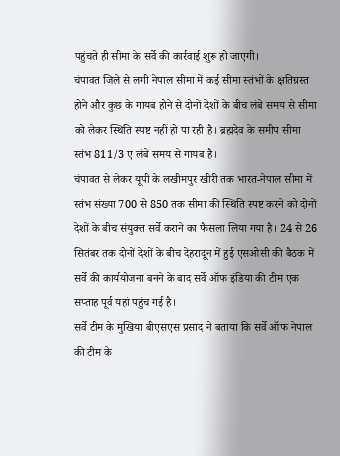पहुंचते ही सीमा के सर्वे की कार्रवाई शुरू हो जाएगी।
चंपावत जिले से लगी नेपाल सीमा में कई सीमा स्तंभों के क्षतिग्रस्त होने और कुछ के गायब होने से दोनों देशों के बीच लंबे समय से सीमा को लेकर स्थिति स्पष्ट नहीं हो पा रही है। ब्रह्मदेव के समीप सीमा स्तंभ 811/3 ए लंबे समय से गायब है।
चंपावत से लेकर यूपी के लखीमपुर खीरी तक भारत-नेपाल सीमा में स्तंभ संख्या 700 से 850 तक सीमा की स्थिति स्पष्ट करने को दोनों देशों के बीच संयुक्त सर्वे कराने का फैसला लिया गया है। 24 से 26 सितंबर तक दोनों देशों के बीच देहरादून में हुई एसओसी की बैठक में सर्वे की कार्ययोजना बनने के बाद सर्वे ऑफ इंडिया की टीम एक सप्ताह पूर्व यहां पहुंच गई है।
सर्वे टीम के मुखिया बीएसएस प्रसाद ने बताया कि सर्वे ऑफ नेपाल की टीम के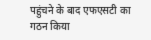पहुंचने के बाद एफएसटी का गठन किया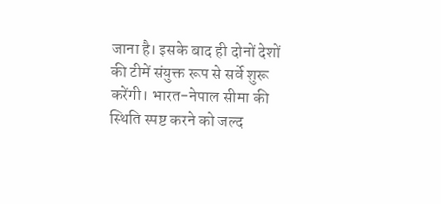जाना है। इसके बाद ही दोनों देशों की टीमें संयुक्त रूप से सर्वे शुरू करेंगी। भारत-नेपाल सीमा की स्थिति स्पष्ट करने को जल्द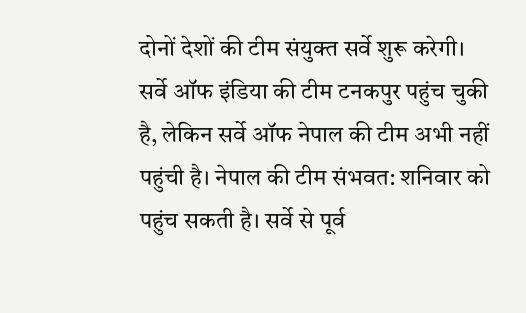दोनों देशों की टीम संयुक्त सर्वे शुरू करेगी।
सर्वे ऑफ इंडिया की टीम टनकपुर पहुंच चुकी है, लेकिन सर्वे ऑफ नेपाल की टीम अभी नहीं पहुंची है। नेपाल की टीम संभवत: शनिवार को पहुंच सकती है। सर्वे से पूर्व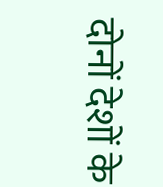दोनों देशों के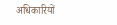अधिकारियों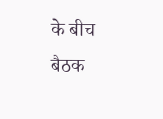के बीच बैठक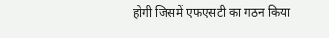होगी जिसमें एफएसटी का गठन किया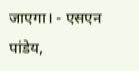जाएगा। - एसएन पांडेय,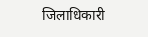जिलाधिकारी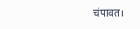चंपावत।